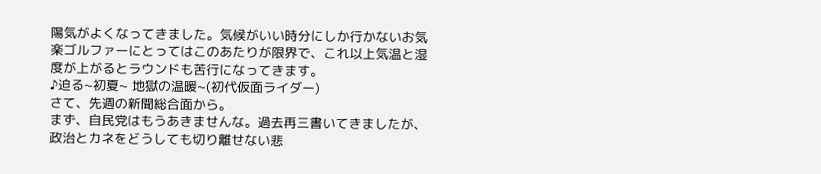陽気がよくなってきました。気候がいい時分にしか行かないお気楽ゴルファーにとってはこのあたりが限界で、これ以上気温と湿度が上がるとラウンドも苦行になってきます。
♪迫る~初夏~ 地獄の温暖~(初代仮面ライダー)
さて、先週の新聞総合面から。
まず、自民党はもうあきませんな。過去再三書いてきましたが、政治とカネをどうしても切り離せない悲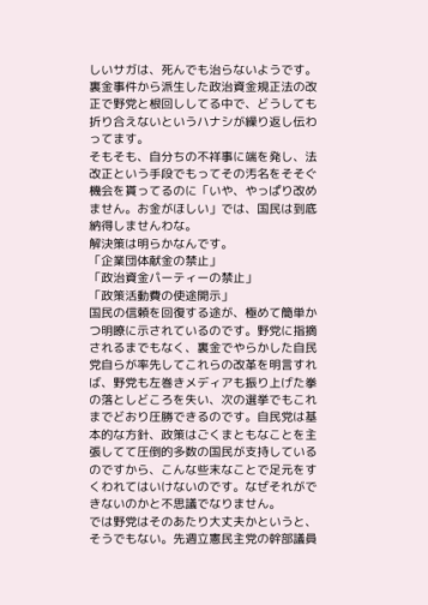しいサガは、死んでも治らないようです。裏金事件から派生した政治資金規正法の改正で野党と根回ししてる中で、どうしても折り合えないというハナシが繰り返し伝わってます。
そもそも、自分ちの不祥事に端を発し、法改正という手段でもってその汚名をそそぐ機会を貰ってるのに「いや、やっぱり改めません。お金がほしい」では、国民は到底納得しませんわな。
解決策は明らかなんです。
「企業団体献金の禁止」
「政治資金パーティーの禁止」
「政策活動費の使途開示」
国民の信頼を回復する途が、極めて簡単かつ明瞭に示されているのです。野党に指摘されるまでもなく、裏金でやらかした自民党自らが率先してこれらの改革を明言すれば、野党も左巻きメディアも振り上げた拳の落としどころを失い、次の選挙でもこれまでどおり圧勝できるのです。自民党は基本的な方針、政策はごくまともなことを主張してて圧倒的多数の国民が支持しているのですから、こんな些末なことで足元をすくわれてはいけないのです。なぜそれができないのかと不思議でなりません。
では野党はそのあたり大丈夫かというと、そうでもない。先週立憲民主党の幹部議員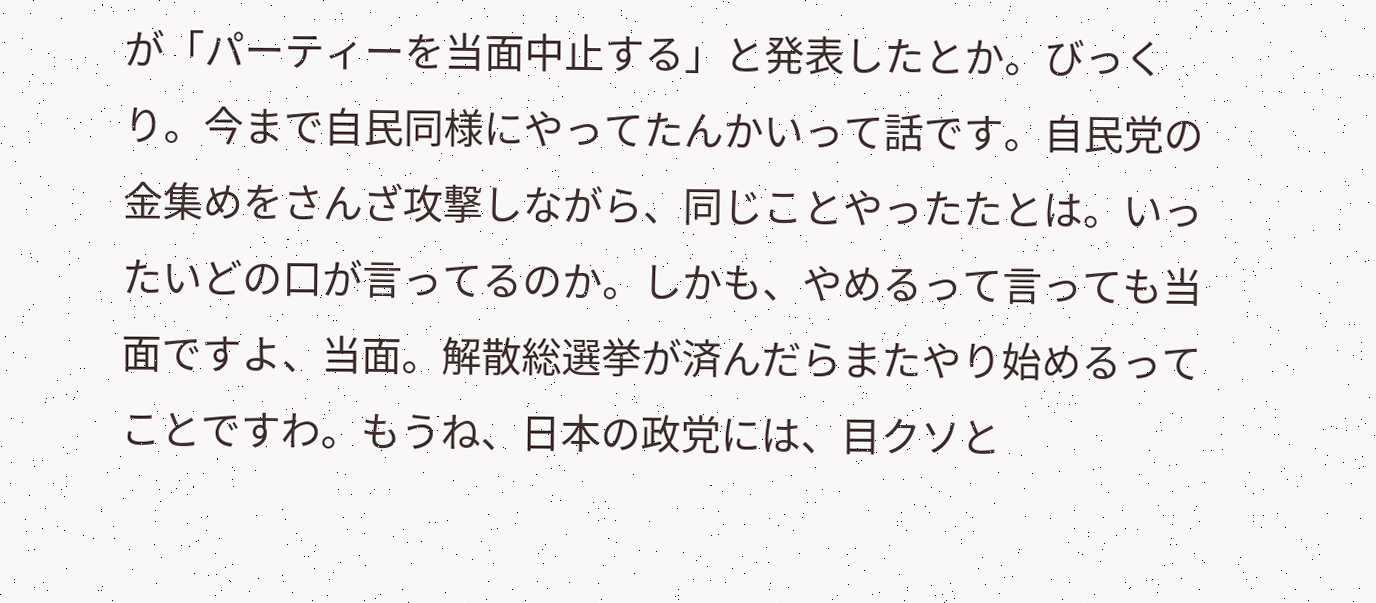が「パーティーを当面中止する」と発表したとか。びっくり。今まで自民同様にやってたんかいって話です。自民党の金集めをさんざ攻撃しながら、同じことやったたとは。いったいどの口が言ってるのか。しかも、やめるって言っても当面ですよ、当面。解散総選挙が済んだらまたやり始めるってことですわ。もうね、日本の政党には、目クソと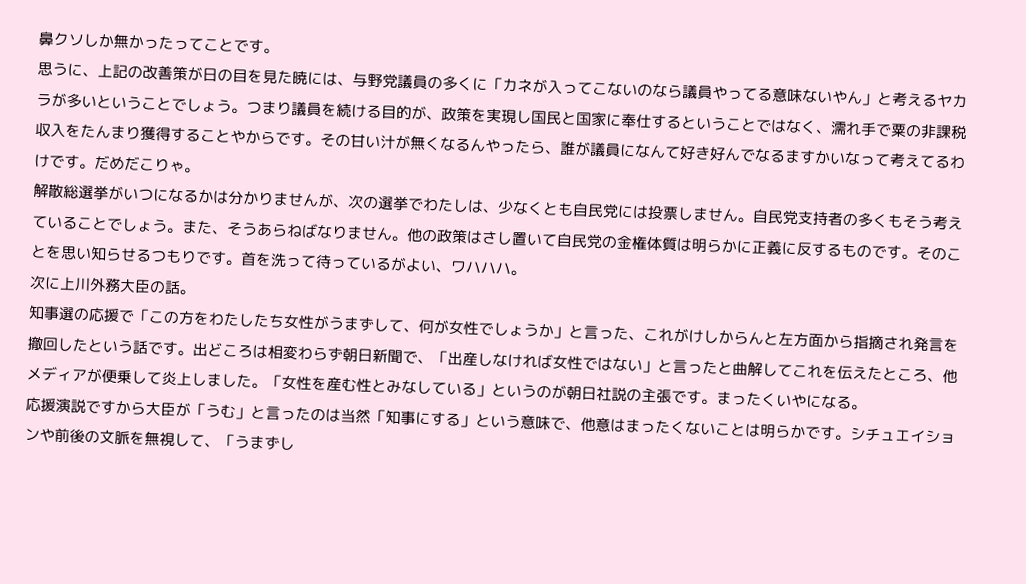鼻クソしか無かったってことです。
思うに、上記の改善策が日の目を見た暁には、与野党議員の多くに「カネが入ってこないのなら議員やってる意味ないやん」と考えるヤカラが多いということでしょう。つまり議員を続ける目的が、政策を実現し国民と国家に奉仕するということではなく、濡れ手で粟の非課税収入をたんまり獲得することやからです。その甘い汁が無くなるんやったら、誰が議員になんて好き好んでなるますかいなって考えてるわけです。だめだこりゃ。
解散総選挙がいつになるかは分かりませんが、次の選挙でわたしは、少なくとも自民党には投票しません。自民党支持者の多くもそう考えていることでしょう。また、そうあらねばなりません。他の政策はさし置いて自民党の金権体質は明らかに正義に反するものです。そのことを思い知らせるつもりです。首を洗って待っているがよい、ワハハハ。
次に上川外務大臣の話。
知事選の応援で「この方をわたしたち女性がうまずして、何が女性でしょうか」と言った、これがけしからんと左方面から指摘され発言を撤回したという話です。出どころは相変わらず朝日新聞で、「出産しなければ女性ではない」と言ったと曲解してこれを伝えたところ、他メディアが便乗して炎上しました。「女性を産む性とみなしている」というのが朝日社説の主張です。まったくいやになる。
応援演説ですから大臣が「うむ」と言ったのは当然「知事にする」という意味で、他意はまったくないことは明らかです。シチュエイションや前後の文脈を無視して、「うまずし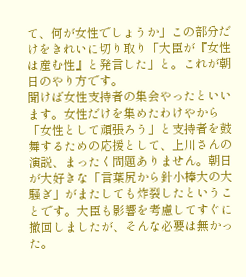て、何が女性でしょうか」この部分だけをきれいに切り取り「大臣が『女性は産む性』と発言した」と。これが朝日のやり方です。
聞けば女性支持者の集会やったといいます。女性だけを集めたわけやから「女性として頑張ろう」と支持者を鼓舞するための応援として、上川さんの演説、まったく問題ありません。朝日が大好きな「言葉尻から針小棒大の大騒ぎ」がまたしても炸裂したということです。大臣も影響を考慮してすぐに撤回しましたが、そんな必要は無かった。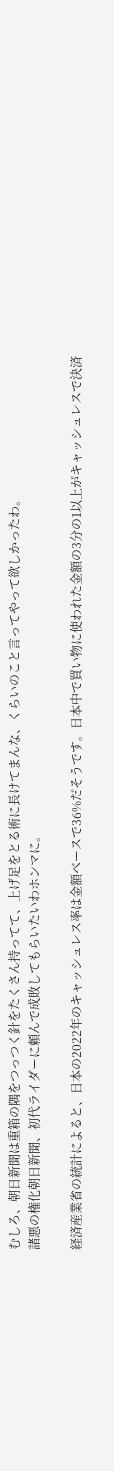むしろ、朝日新聞は重箱の隅をつっつく針をたくさん持ってて、上げ足をとる術に長けてまんな、くらいのこと言ってやって欲しかったわ。
諸悪の権化朝日新聞、初代ライダーに頼んで成敗してもらいたいわホンマに。

経済産業省の統計によると、日本の2022年のキャッシュレス率は金額ベースで36%だそうです。日本中で買い物に使われた金額の3分の1以上がキャッシュレスで決済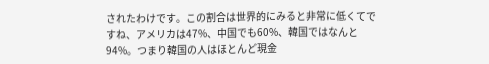されたわけです。この割合は世界的にみると非常に低くてですね、アメリカは47%、中国でも60%、韓国ではなんと94%。つまり韓国の人はほとんど現金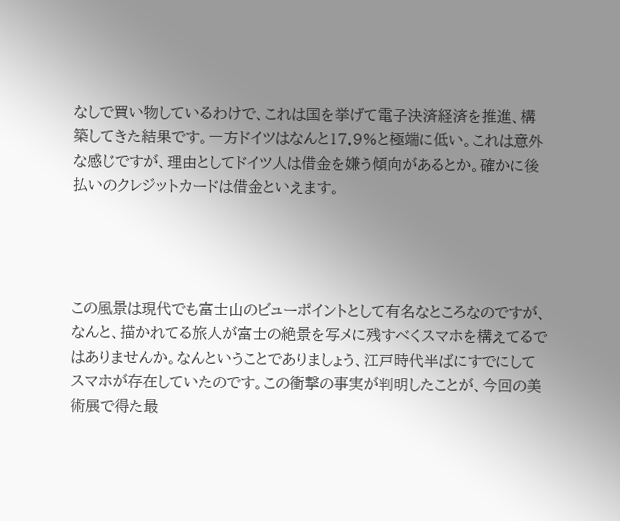なしで買い物しているわけで、これは国を挙げて電子決済経済を推進、構築してきた結果です。一方ドイツはなんと17.9%と極端に低い。これは意外な感じですが、理由としてドイツ人は借金を嫌う傾向があるとか。確かに後払いのクレジットカードは借金といえます。




この風景は現代でも富士山のビューポイントとして有名なところなのですが、なんと、描かれてる旅人が富士の絶景を写メに残すべくスマホを構えてるではありませんか。なんということでありましょう、江戸時代半ばにすでにしてスマホが存在していたのです。この衝撃の事実が判明したことが、今回の美術展で得た最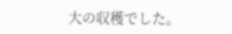大の収穫でした。